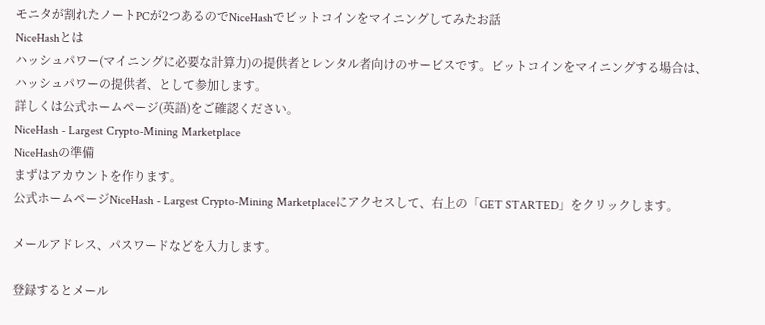モニタが割れたノートPCが2つあるのでNiceHashでビットコインをマイニングしてみたお話
NiceHashとは
ハッシュパワー(マイニングに必要な計算力)の提供者とレンタル者向けのサービスです。ビットコインをマイニングする場合は、ハッシュパワーの提供者、として参加します。
詳しくは公式ホームページ(英語)をご確認ください。
NiceHash - Largest Crypto-Mining Marketplace
NiceHashの準備
まずはアカウントを作ります。
公式ホームページNiceHash - Largest Crypto-Mining Marketplaceにアクセスして、右上の「GET STARTED」をクリックします。

メールアドレス、パスワードなどを入力します。

登録するとメール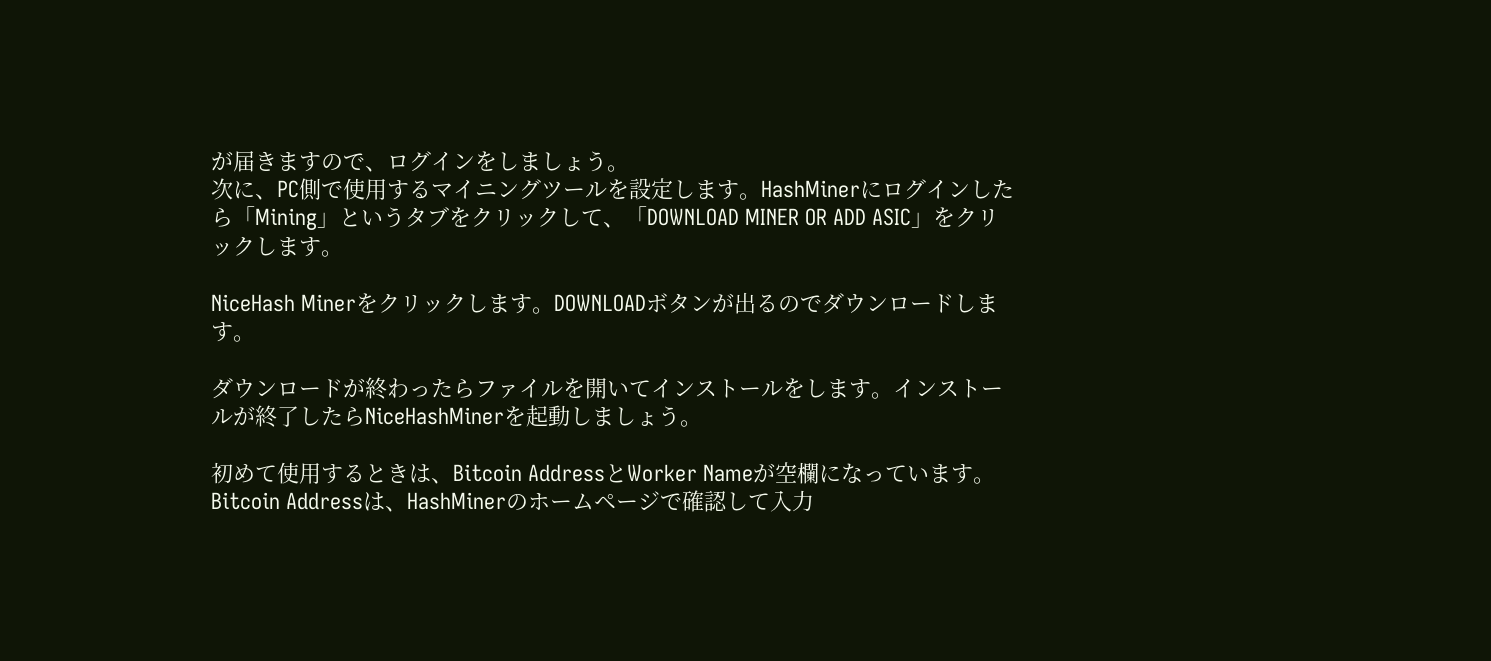が届きますので、ログインをしましょう。
次に、PC側で使用するマイニングツールを設定します。HashMinerにログインしたら「Mining」というタブをクリックして、「DOWNLOAD MINER OR ADD ASIC」をクリックします。

NiceHash Minerをクリックします。DOWNLOADボタンが出るのでダウンロードします。

ダウンロードが終わったらファイルを開いてインストールをします。インストールが終了したらNiceHashMinerを起動しましょう。

初めて使用するときは、Bitcoin AddressとWorker Nameが空欄になっています。
Bitcoin Addressは、HashMinerのホームページで確認して入力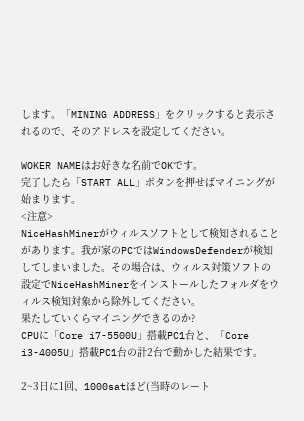します。「MINING ADDRESS」をクリックすると表示されるので、そのアドレスを設定してください。

WOKER NAMEはお好きな名前でOKです。
完了したら「START ALL」ボタンを押せばマイニングが始まります。
<注意>
NiceHashMinerがウィルスソフトとして検知されることがあります。我が家のPCではWindowsDefenderが検知してしまいました。その場合は、ウィルス対策ソフトの設定でNiceHashMinerをインストールしたフォルダをウィルス検知対象から除外してください。
果たしていくらマイニングできるのか?
CPUに「Core i7-5500U」搭載PC1台と、「Core i3-4005U」搭載PC1台の計2台で動かした結果です。

2~3日に1回、1000satほど(当時のレート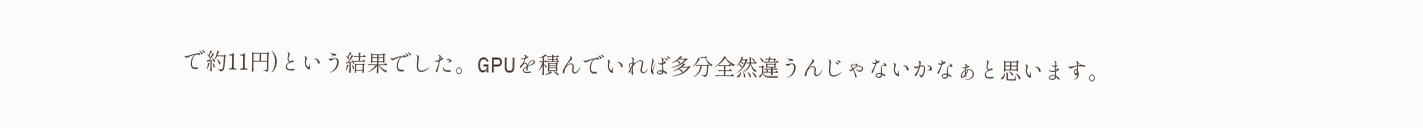で約11円)という結果でした。GPUを積んでいれば多分全然違うんじゃないかなぁと思います。